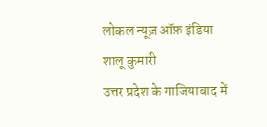लोकल न्यूज़ ऑफ़ इंडिया
शालू कुमारी
उत्तर प्रदेश के गाजियाबाद में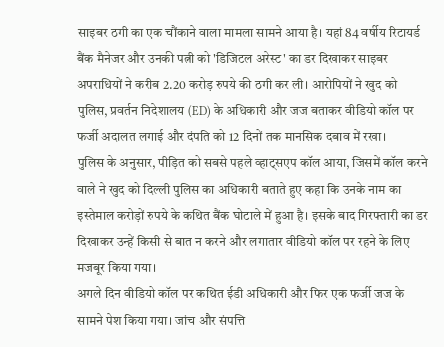साइबर ठगी का एक चौंकाने वाला मामला सामने आया है। यहां 84 वर्षीय रिटायर्ड बैंक मैनेजर और उनकी पत्नी को 'डिजिटल अरेस्ट' का डर दिखाकर साइबर अपराधियों ने करीब 2.20 करोड़ रुपये की ठगी कर ली। आरोपियों ने खुद को पुलिस, प्रवर्तन निदेशालय (ED) के अधिकारी और जज बताकर वीडियो कॉल पर फर्जी अदालत लगाई और दंपति को 12 दिनों तक मानसिक दबाव में रखा।
पुलिस के अनुसार, पीड़ित को सबसे पहले व्हाट्सएप कॉल आया, जिसमें कॉल करने वाले ने खुद को दिल्ली पुलिस का अधिकारी बताते हुए कहा कि उनके नाम का इस्तेमाल करोड़ों रुपये के कथित बैंक घोटाले में हुआ है। इसके बाद गिरफ्तारी का डर दिखाकर उन्हें किसी से बात न करने और लगातार वीडियो कॉल पर रहने के लिए मजबूर किया गया।
अगले दिन वीडियो कॉल पर कथित ईडी अधिकारी और फिर एक फर्जी जज के सामने पेश किया गया। जांच और संपत्ति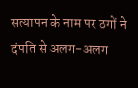सत्यापन के नाम पर ठगों ने दंपति से अलग-अलग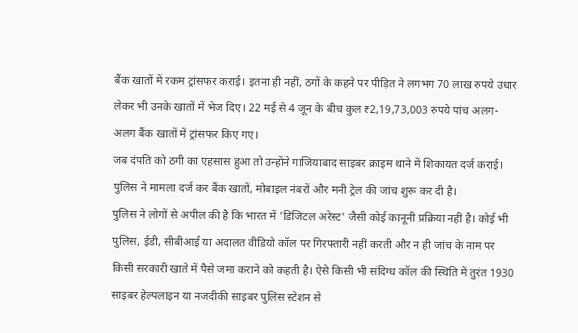बैंक खातों में रकम ट्रांसफर कराई। इतना ही नहीं, ठगों के कहने पर पीड़ित ने लगभग 70 लाख रुपये उधार लेकर भी उनके खातों में भेज दिए। 22 मई से 4 जून के बीच कुल ₹2,19,73,003 रुपये पांच अलग-अलग बैंक खातों में ट्रांसफर किए गए।
जब दंपति को ठगी का एहसास हुआ तो उन्होंने गाजियाबाद साइबर क्राइम थाने में शिकायत दर्ज कराई। पुलिस ने मामला दर्ज कर बैंक खातों, मोबाइल नंबरों और मनी ट्रेल की जांच शुरू कर दी है।
पुलिस ने लोगों से अपील की है कि भारत में 'डिजिटल अरेस्ट' जैसी कोई कानूनी प्रक्रिया नहीं है। कोई भी पुलिस, ईडी, सीबीआई या अदालत वीडियो कॉल पर गिरफ्तारी नहीं करती और न ही जांच के नाम पर किसी सरकारी खाते में पैसे जमा कराने को कहती है। ऐसे किसी भी संदिग्ध कॉल की स्थिति में तुरंत 1930 साइबर हेल्पलाइन या नजदीकी साइबर पुलिस स्टेशन से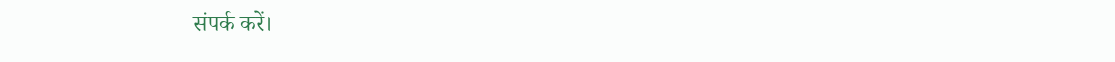संपर्क करें।